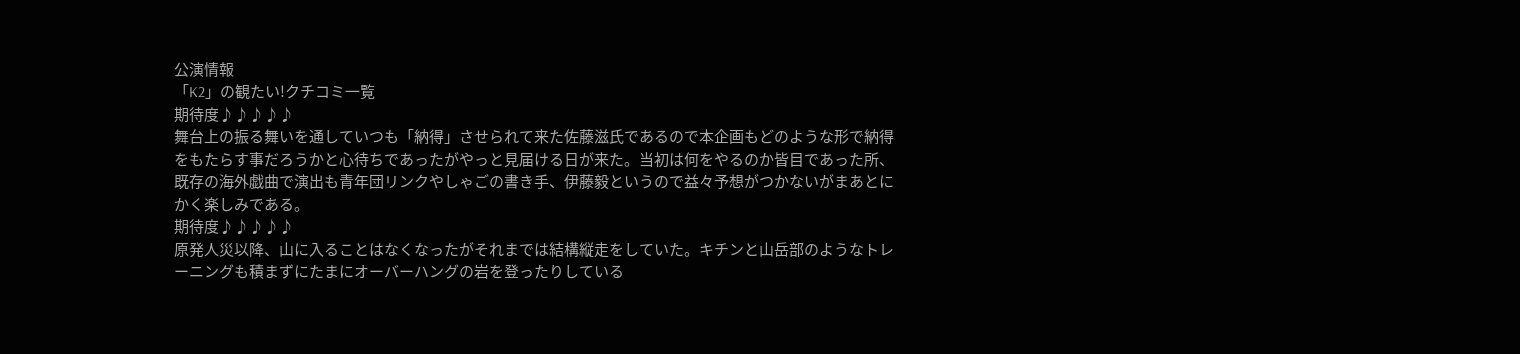公演情報
「K2」の観たい!クチコミ一覧
期待度♪♪♪♪♪
舞台上の振る舞いを通していつも「納得」させられて来た佐藤滋氏であるので本企画もどのような形で納得をもたらす事だろうかと心待ちであったがやっと見届ける日が来た。当初は何をやるのか皆目であった所、既存の海外戯曲で演出も青年団リンクやしゃごの書き手、伊藤毅というので益々予想がつかないがまあとにかく楽しみである。
期待度♪♪♪♪♪
原発人災以降、山に入ることはなくなったがそれまでは結構縦走をしていた。キチンと山岳部のようなトレーニングも積まずにたまにオーバーハングの岩を登ったりしている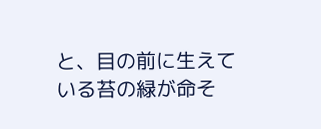と、目の前に生えている苔の緑が命そ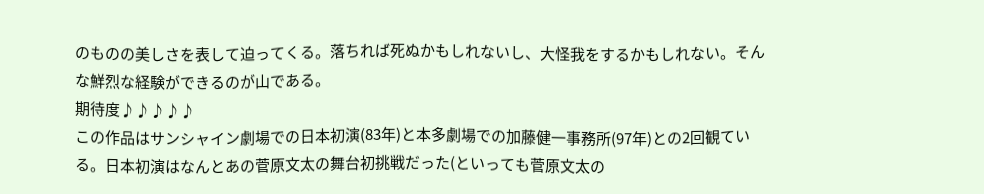のものの美しさを表して迫ってくる。落ちれば死ぬかもしれないし、大怪我をするかもしれない。そんな鮮烈な経験ができるのが山である。
期待度♪♪♪♪♪
この作品はサンシャイン劇場での日本初演(83年)と本多劇場での加藤健一事務所(97年)との2回観ている。日本初演はなんとあの菅原文太の舞台初挑戦だった(といっても菅原文太の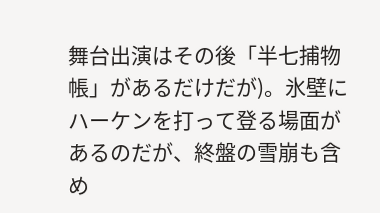舞台出演はその後「半七捕物帳」があるだけだが)。氷壁にハーケンを打って登る場面があるのだが、終盤の雪崩も含め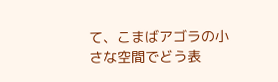て、こまばアゴラの小さな空間でどう表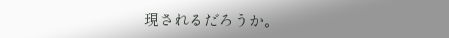現されるだろうか。